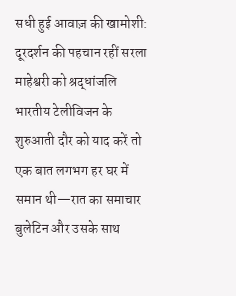सधी हुई आवाज़ की खामोशी: दूरदर्शन की पहचान रहीं सरला माहेश्वरी को श्रद्धांजलि
भारतीय टेलीविजन के शुरुआती दौर को याद करें तो एक बात लगभग हर घर में समान थी—रात का समाचार बुलेटिन और उसके साथ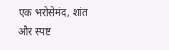एक भरोसेमंद, शांत और स्पष्ट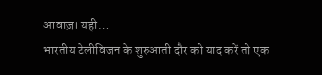आवाज़। यही…
भारतीय टेलीविजन के शुरुआती दौर को याद करें तो एक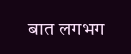बात लगभग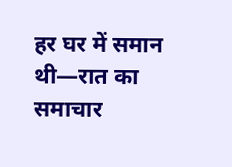हर घर में समान थी—रात का समाचार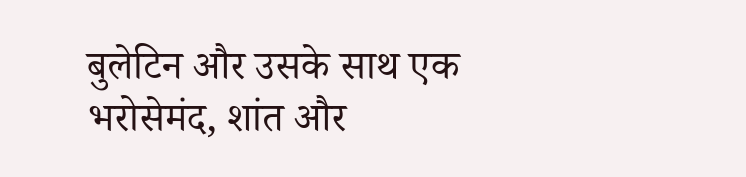बुलेटिन और उसके साथ एक भरोसेमंद, शांत और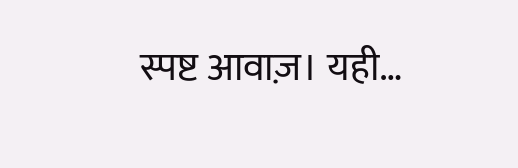स्पष्ट आवाज़। यही…